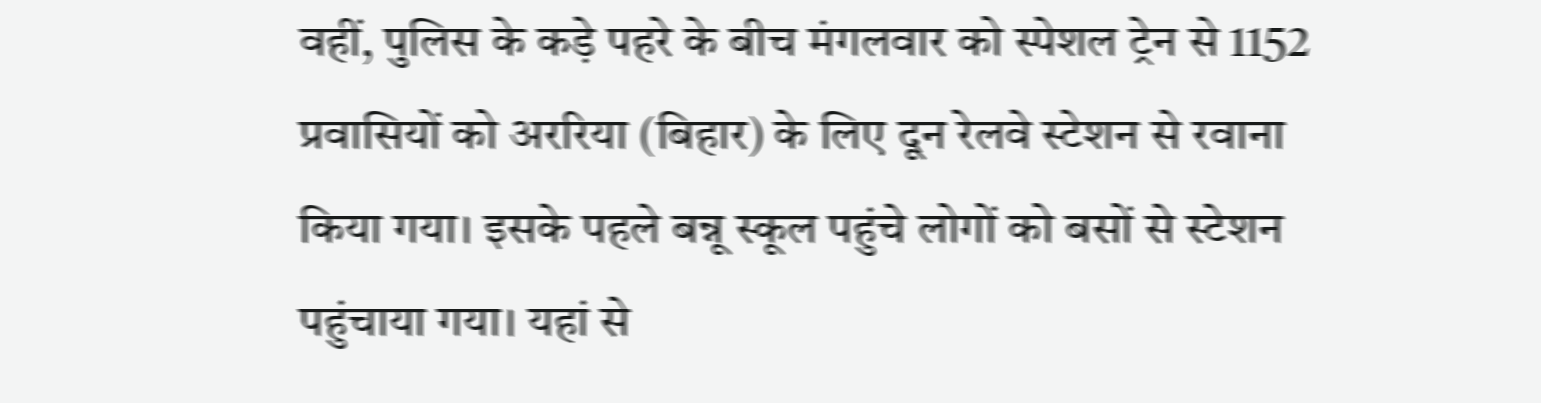वहीं, पुलिस के कड़े पहरे के बीच मंगलवार को स्पेशल ट्रेन से 1152 प्रवासियों को अररिया (बिहार) के लिए दून रेलवे स्टेशन से रवाना किया गया। इसके पहले बन्नू स्कूल पहुंचे लोगों को बसों से स्टेशन पहुंचाया गया। यहां से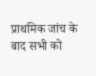प्राथमिक जांच के बाद सभी को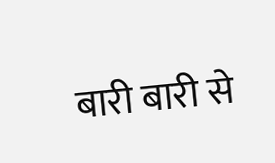बारी बारी से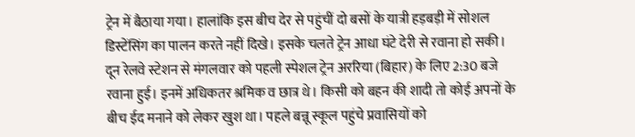ट्रेन में बैठाया गया। हालांकि इस बीच देर से पहुंचीं दो बसों के यात्री हड़बड़ी में सोशल डिस्टेंसिंग का पालन करते नहीं दिखे। इसके चलते ट्रेन आधा घंटे देरी से रवाना हो सकी।
दून रेलवे स्टेशन से मंगलवार को पहली स्पेशल ट्रेन अररिया (बिहार) के लिए 2:30 बजे रवाना हुई। इनमें अधिकतर श्रमिक व छात्र थे। किसी को बहन की शादी तो कोई अपनों के बीच ईद मनाने को लेकर खुश था। पहले बन्नू स्कूल पहुंचे प्रवासियों को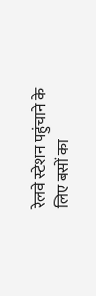रेलवे स्टेशन पहुंचाने के लिए बसों का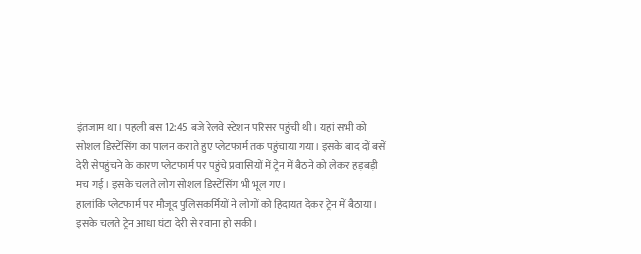इंतजाम था। पहली बस 12:45 बजे रेलवे स्टेशन परिसर पहुंची थी। यहां सभी को सोशल डिस्टेंसिंग का पालन कराते हुए प्लेटफार्म तक पहुंचाया गया। इसके बाद दों बसें देरी सेपहुंचने के कारण प्लेटफार्म पर पहुंचे प्रवासियों में ट्रेन में बैठने को लेकर हड़बड़ी मच गई। इसके चलते लोग सोशल डिस्टेंसिंग भी भूल गए।
हालांकि प्लेटफार्म पर मौजूद पुलिसकर्मियों ने लोगों को हिदायत देकर ट्रेन में बैठाया। इसके चलते ट्रेन आधा घंटा देरी से रवाना हो सकी।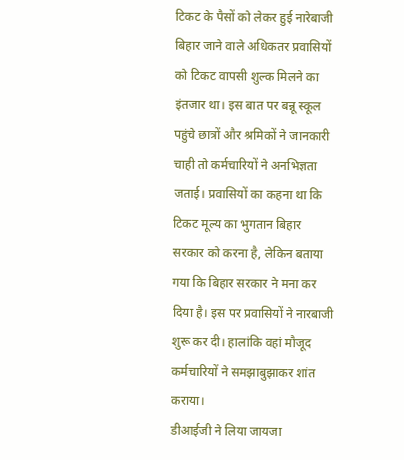टिकट के पैसों को लेकर हुई नारेबाजी बिहार जाने वाले अधिकतर प्रवासियों को टिकट वापसी शुल्क मिलने का इंतजार था। इस बात पर बन्नू स्कूल पहुंचे छात्रों और श्रमिकों ने जानकारी चाही तो कर्मचारियों ने अनभिज्ञता जताई। प्रवासियों का कहना था कि टिकट मूल्य का भुगतान बिहार सरकार को करना है, लेकिन बताया गया कि बिहार सरकार ने मना कर दिया है। इस पर प्रवासियों ने नारबाजी शुरू कर दी। हालांकि वहां मौजूद कर्मचारियों ने समझाबुझाकर शांत कराया।
डीआईजी ने लिया जायजा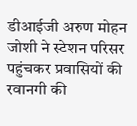डीआईजी अरुण मोहन जोशी ने स्टेशन परिसर पहुंचकर प्रवासियों की रवानगी की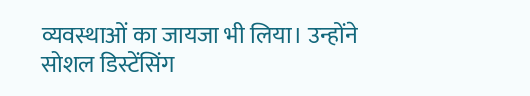व्यवस्थाओं का जायजा भी लिया। उन्होंने सोशल डिस्टेंसिंग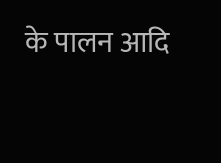के पालन आदि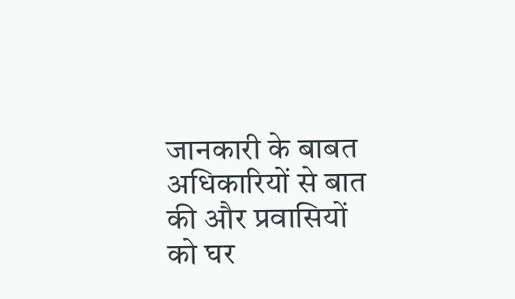जानकारी के बाबत अधिकारियों से बात की और प्रवासियों को घर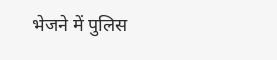भेजने में पुलिस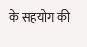के सहयोग की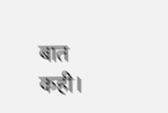बात कही।